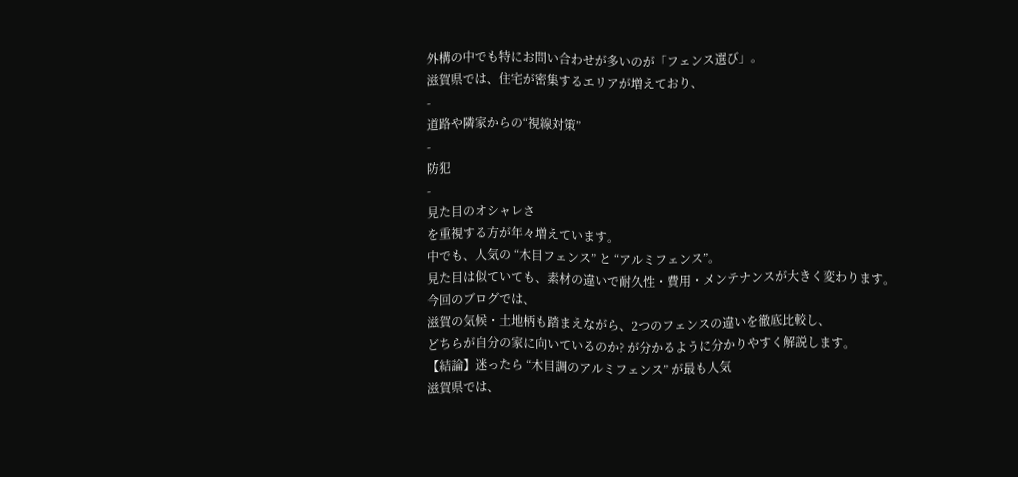外構の中でも特にお問い合わせが多いのが「フェンス選び」。
滋賀県では、住宅が密集するエリアが増えており、
-
道路や隣家からの“視線対策”
-
防犯
-
見た目のオシャレさ
を重視する方が年々増えています。
中でも、人気の “木目フェンス” と “アルミフェンス”。
見た目は似ていても、素材の違いで耐久性・費用・メンテナンスが大きく変わります。
今回のブログでは、
滋賀の気候・土地柄も踏まえながら、2つのフェンスの違いを徹底比較し、
どちらが自分の家に向いているのか? が分かるように分かりやすく解説します。
【結論】迷ったら “木目調のアルミフェンス” が最も人気
滋賀県では、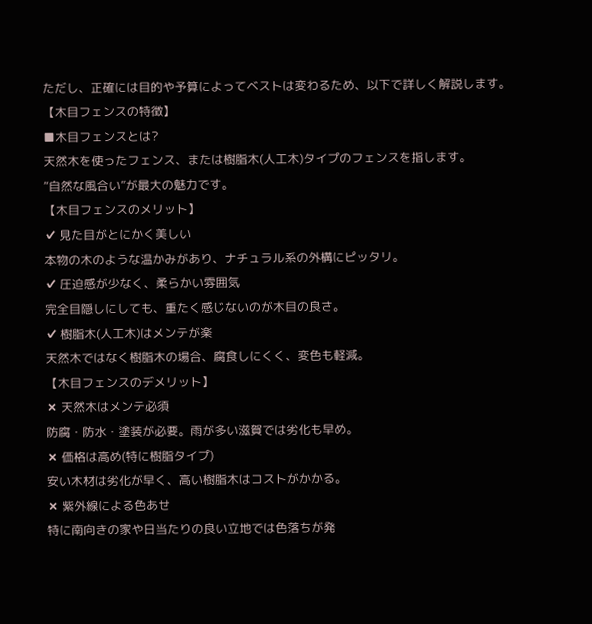ただし、正確には目的や予算によってベストは変わるため、以下で詳しく解説します。
【木目フェンスの特徴】
■木目フェンスとは?
天然木を使ったフェンス、または樹脂木(人工木)タイプのフェンスを指します。
“自然な風合い”が最大の魅力です。
【木目フェンスのメリット】
✔ 見た目がとにかく美しい
本物の木のような温かみがあり、ナチュラル系の外構にピッタリ。
✔ 圧迫感が少なく、柔らかい雰囲気
完全目隠しにしても、重たく感じないのが木目の良さ。
✔ 樹脂木(人工木)はメンテが楽
天然木ではなく樹脂木の場合、腐食しにくく、変色も軽減。
【木目フェンスのデメリット】
✖ 天然木はメンテ必須
防腐・防水・塗装が必要。雨が多い滋賀では劣化も早め。
✖ 価格は高め(特に樹脂タイプ)
安い木材は劣化が早く、高い樹脂木はコストがかかる。
✖ 紫外線による色あせ
特に南向きの家や日当たりの良い立地では色落ちが発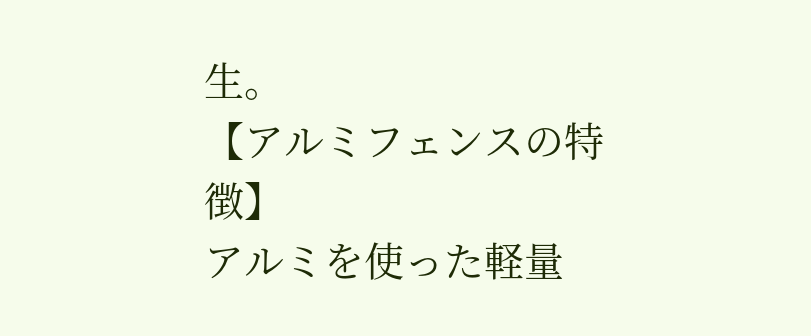生。
【アルミフェンスの特徴】
アルミを使った軽量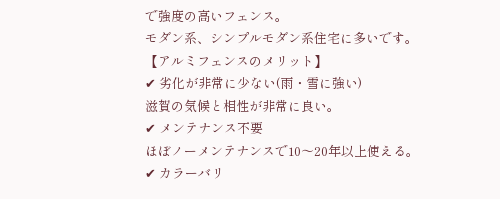で強度の高いフェンス。
モダン系、シンプルモダン系住宅に多いです。
【アルミフェンスのメリット】
✔ 劣化が非常に少ない(雨・雪に強い)
滋賀の気候と相性が非常に良い。
✔ メンテナンス不要
ほぼノーメンテナンスで10〜20年以上使える。
✔ カラーバリ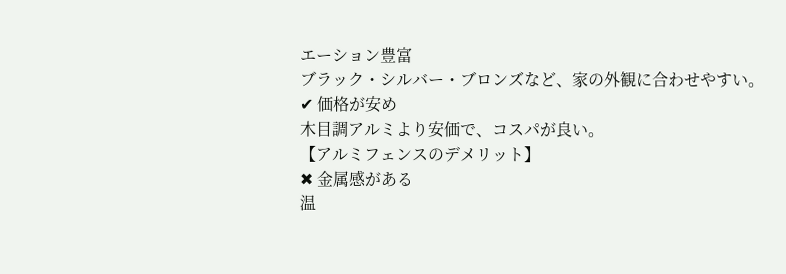エーション豊富
ブラック・シルバー・ブロンズなど、家の外観に合わせやすい。
✔ 価格が安め
木目調アルミより安価で、コスパが良い。
【アルミフェンスのデメリット】
✖ 金属感がある
温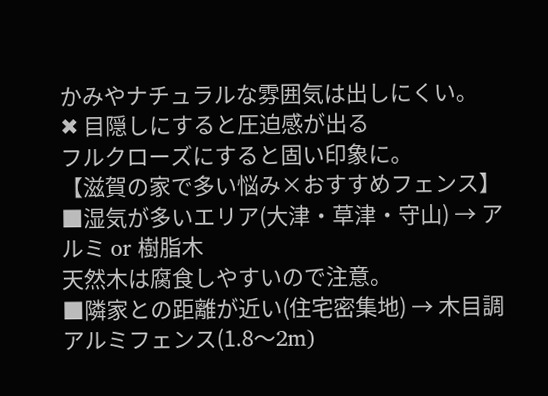かみやナチュラルな雰囲気は出しにくい。
✖ 目隠しにすると圧迫感が出る
フルクローズにすると固い印象に。
【滋賀の家で多い悩み×おすすめフェンス】
■湿気が多いエリア(大津・草津・守山) → アルミ or 樹脂木
天然木は腐食しやすいので注意。
■隣家との距離が近い(住宅密集地) → 木目調アルミフェンス(1.8〜2m)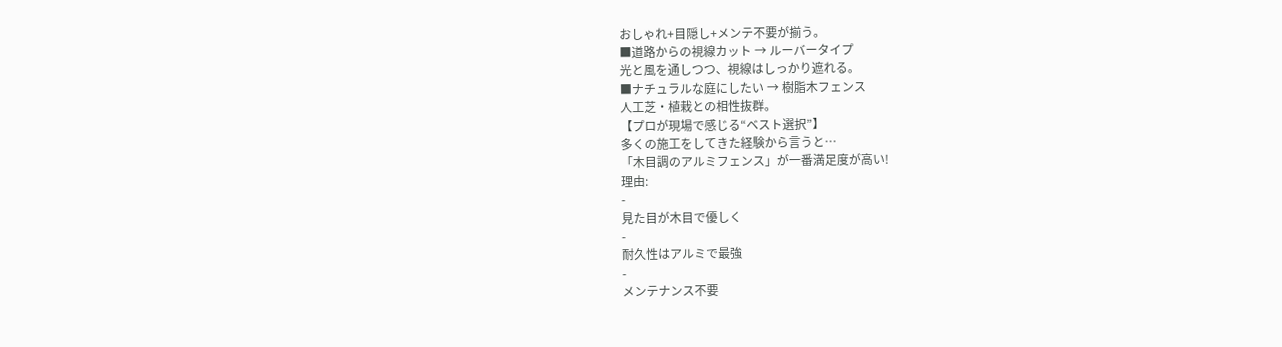おしゃれ+目隠し+メンテ不要が揃う。
■道路からの視線カット → ルーバータイプ
光と風を通しつつ、視線はしっかり遮れる。
■ナチュラルな庭にしたい → 樹脂木フェンス
人工芝・植栽との相性抜群。
【プロが現場で感じる“ベスト選択”】
多くの施工をしてきた経験から言うと…
「木目調のアルミフェンス」が一番満足度が高い!
理由:
-
見た目が木目で優しく
-
耐久性はアルミで最強
-
メンテナンス不要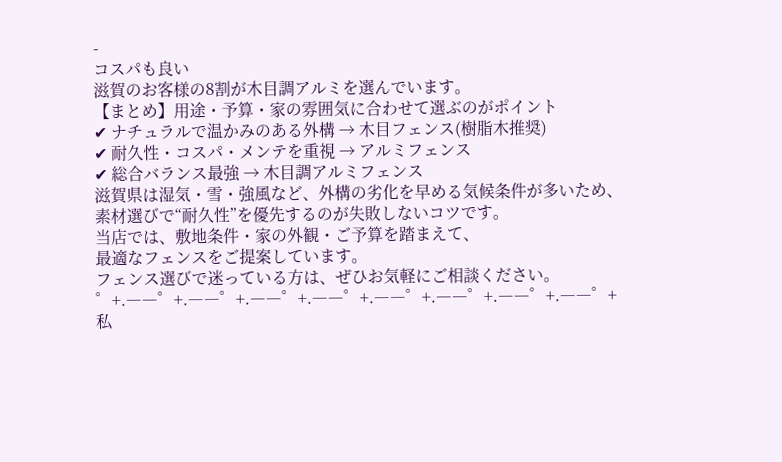-
コスパも良い
滋賀のお客様の8割が木目調アルミを選んでいます。
【まとめ】用途・予算・家の雰囲気に合わせて選ぶのがポイント
✔ ナチュラルで温かみのある外構 → 木目フェンス(樹脂木推奨)
✔ 耐久性・コスパ・メンテを重視 → アルミフェンス
✔ 総合バランス最強 → 木目調アルミフェンス
滋賀県は湿気・雪・強風など、外構の劣化を早める気候条件が多いため、
素材選びで“耐久性”を優先するのが失敗しないコツです。
当店では、敷地条件・家の外観・ご予算を踏まえて、
最適なフェンスをご提案しています。
フェンス選びで迷っている方は、ぜひお気軽にご相談ください。
゜+.――゜+.――゜+.――゜+.――゜+.――゜+.――゜+.――゜+.――゜+
私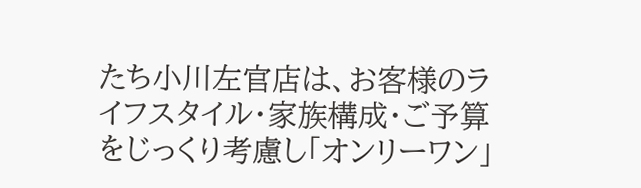たち小川左官店は、お客様のライフスタイル・家族構成・ご予算をじっくり考慮し「オンリーワン」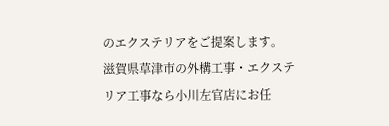のエクステリアをご提案します。
滋賀県草津市の外構工事・エクステリア工事なら小川左官店にお任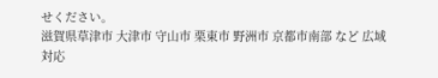せください。
滋賀県草津市 大津市 守山市 栗東市 野洲市 京都市南部 など 広域対応